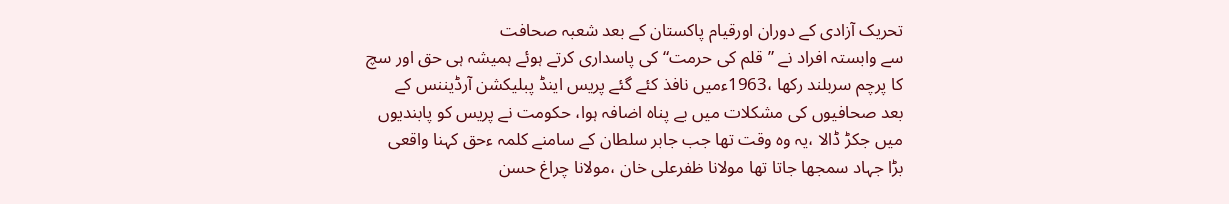تحریک آزادی کے دوران اورقیام پاکستان کے بعد شعبہ صحافت
سے وابستہ افراد نے ”قلم کی حرمت“ کی پاسداری کرتے ہوئے ہمیشہ ہی حق اور سچ
کا پرچم سربلند رکھا ،1963ءمیں نافذ کئے گئے پریس اینڈ پبلیکشن آرڈیننس کے
بعد صحافیوں کی مشکلات میں بے پناہ اضافہ ہوا، حکومت نے پریس کو پابندیوں
میں جکڑ ڈالا ،یہ وہ وقت تھا جب جابر سلطان کے سامنے کلمہ ءحق کہنا واقعی
بڑا جہاد سمجھا جاتا تھا مولانا ظفرعلی خان ،مولانا چراغ حسن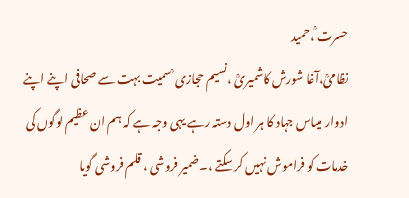حسرت ؒ،حمید
نظامیؒ،آغا شورش کاشمیریؒ ،نسیم حجازی ؒ سمیت بہت سے صحافی اپنے اپنے
ادوار میںاس جہاد کا ہر اول دستہ رہے یہی وجہ ہے کہ ہم ان عظیم لوگوں کی
خدمات کو فراموش نہیں کر سکتے ،۔ضمیر فروشی ، قلم فروشی گویا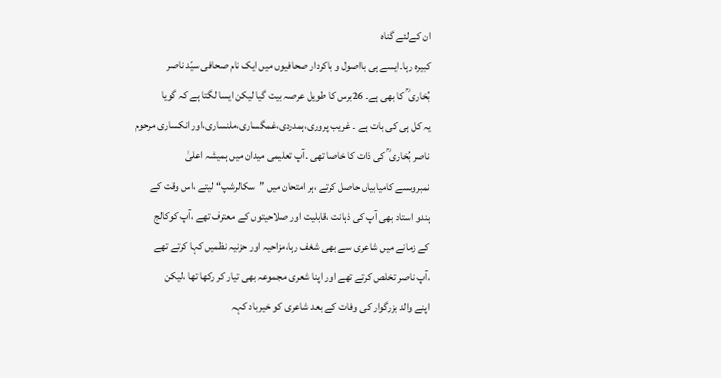ان کےلئے گناہ
کبیرہ رہا۔ایسے ہی بااصول و باکردار صحافیوں میں ایک نام صحافی سیّد ناصر
بُخاری ؒ کا بھی ہے۔ 26برس کا طویل عرصہ بیت گیا لیکن ایسا لگتا ہے کہ گویا
یہ کل ہی کی بات ہے ۔ غریب پروری،ہمدردی،غمگساری،ملنساری،اور انکساری مرحوم
ناصر بُخاری ؒ کی ذات کا خاصا تھی ۔آپ تعلیمی میدان میں ہمیشہ اعلیٰ
نمبروںسے کامیابیاں حاصل کرتے ،ہر امتحان میں ”سکالرشپ“ لیتے ،اس وقت کے
ہندو استاد بھی آپ کی ذہانت ،قابلیت اور صلاحیتوں کے معترف تھے ،آپ کوکالج
کے زمانے میں شاعری سے بھی شغف رہا،مزاحیہ اور حزنیہ نظمیں کہا کرتے تھے
،آپ ناصر تخلص کرتے تھے اور اپنا شعری مجموعہ بھی تیار کر رکھا تھا ،لیکن
اپنے والد بزرگوار کی وفات کے بعد شاعری کو خیرباد کہہ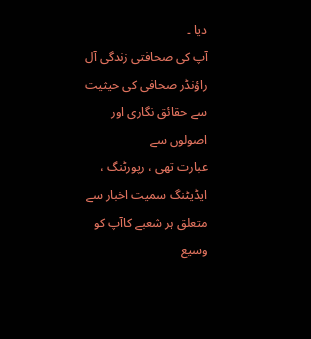دیا ۔
آپ کی صحافتی زندگی آل راؤنڈر صحافی کی حیثیت سے حقائق نگاری اور اصولوں سے
عبارت تھی ، رپورٹنگ ، ایڈیٹنگ سمیت اخبار سے متعلق ہر شعبے کاآپ کو وسیع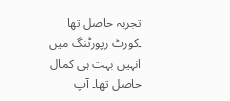تجربہ حاصل تھا ۔کورٹ رپورٹنگ میں انہیں بہت ہی کمال حاصل تھا۔ آپ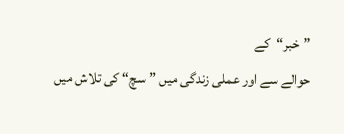”خبر“کے
حوالے سے اور عملی زندگی میں ”سچ“ کی تلاش میں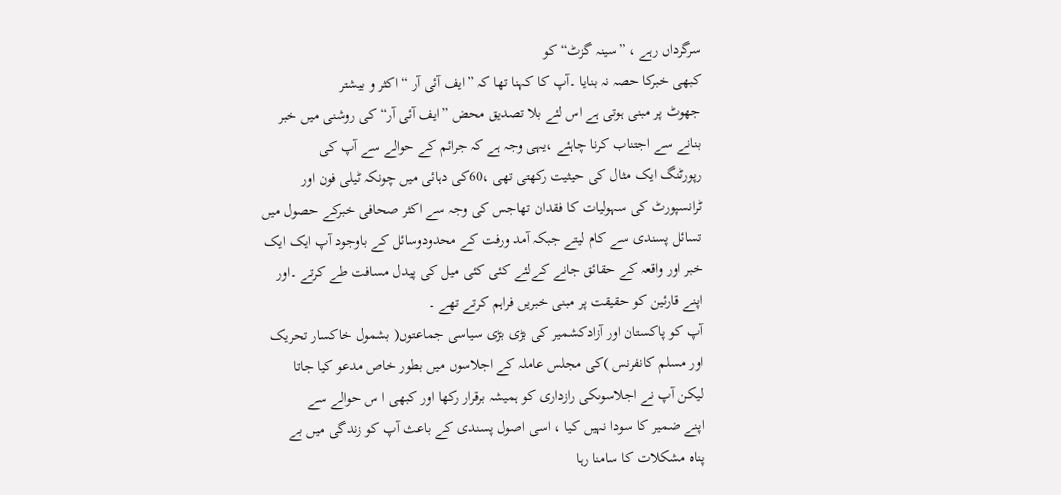سرگرداں رہے ، ”سینہ گزٹ“ کو
کبھی خبرکا حصہ نہ بنایا ۔آپ کا کہنا تھا کہ ”ایف آئی آر “ اکثر و بیشتر
جھوٹ پر مبنی ہوتی ہے اس لئے بلا تصدیق محض ”ایف آئی آر“ کی روشنی میں خبر
بنانے سے اجتناب کرنا چاہئے ،یہی وجہ ہے کہ جرائم کے حوالے سے آپ کی
رپورٹنگ ایک مثال کی حیثیت رکھتی تھی ،60کی دہائی میں چونکہ ٹیلی فون اور
ٹرانسپورٹ کی سہولیات کا فقدان تھاجس کی وجہ سے اکثر صحافی خبرکے حصول میں
تسائل پسندی سے کام لیتے جبکہ آمد ورفت کے محدودوسائل کے باوجود آپ ایک ایک
خبر اور واقعہ کے حقائق جانے کےلئے کئی کئی میل کی پیدل مسافت طے کرتے ۔اور
اپنے قارئین کو حقیقت پر مبنی خبریں فراہم کرتے تھے ۔
آپ کو پاکستان اور آزادکشمیر کی بڑی بڑی سیاسی جماعتوں( بشمول خاکسار تحریک
اور مسلم کانفرنس )کی مجلس عاملہ کے اجلاسوں میں بطور خاص مدعو کیا جاتا
لیکن آپ نے اجلاسوںکی رازداری کو ہمیشہ برقرار رکھا اور کبھی ا س حوالے سے
اپنے ضمیر کا سودا نہیں کیا ، اسی اصول پسندی کے باعث آپ کو زندگی میں بے
پناہ مشکلات کا سامنا رہا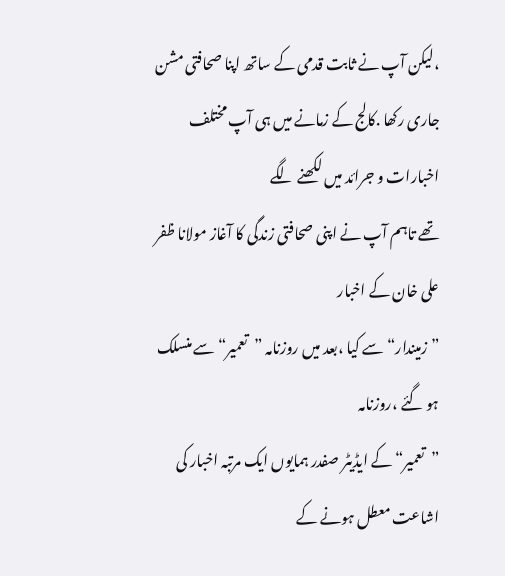،لیکن آپ نے ثابت قدمی کے ساتھ اپنا صحافتی مشن
جاری رکھا .کالج کے زمانے میں ہی آپ مختلف اخبارات و جرائد میں لکھنے لگے
تھے تاہم آپ نے اپنی صحافتی زندگی کا آغاز مولانا ظفر علی خان کے اخبار
”زمیندار“ سے کیا ،بعد میں روزنامہ ”تعمیر“ سے منسلک ہو گئے ،روزنامہ
”تعمیر“ کے ایڈیٹر صفدر ہمایوں ایک مرتبہ اخبار کی اشاعت معطل ہونے کے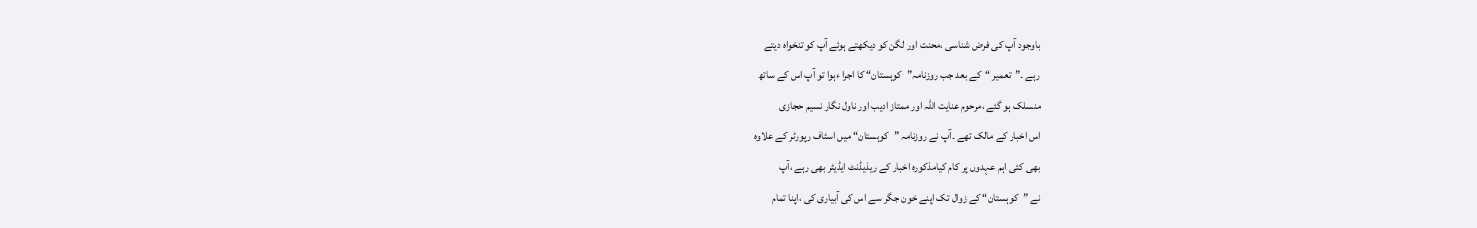باوجود آپ کی فرض شناسی ،محنت اور لگن کو دیکھتے ہوئے آپ کو تنخواہ دیتے
رہے ۔”تعمیر “کے بعد جب روزنامہ”کوہستان“ کا اجرا ءہوا تو آپ اس کے ساتھ
منسلک ہو گئے ،مرحوم عنایت اللہ اور ممتاز ادیب اور ناول نگار نسیم حجازی
اس اخبار کے مالک تھے ۔آپ نے روزنامہ ”کوہستان“ میں اسٹاف رپورٹر کے علاوہ
بھی کئی اہم عہدوں پر کام کیامذکورہ اخبار کے ریذیڈنٹ ایڈیٹر بھی رہے ،آپ
نے ”کوہستان“ کے زوال تک اپنے خون جگر سے اس کی آبیاری کی ،اپنا تمام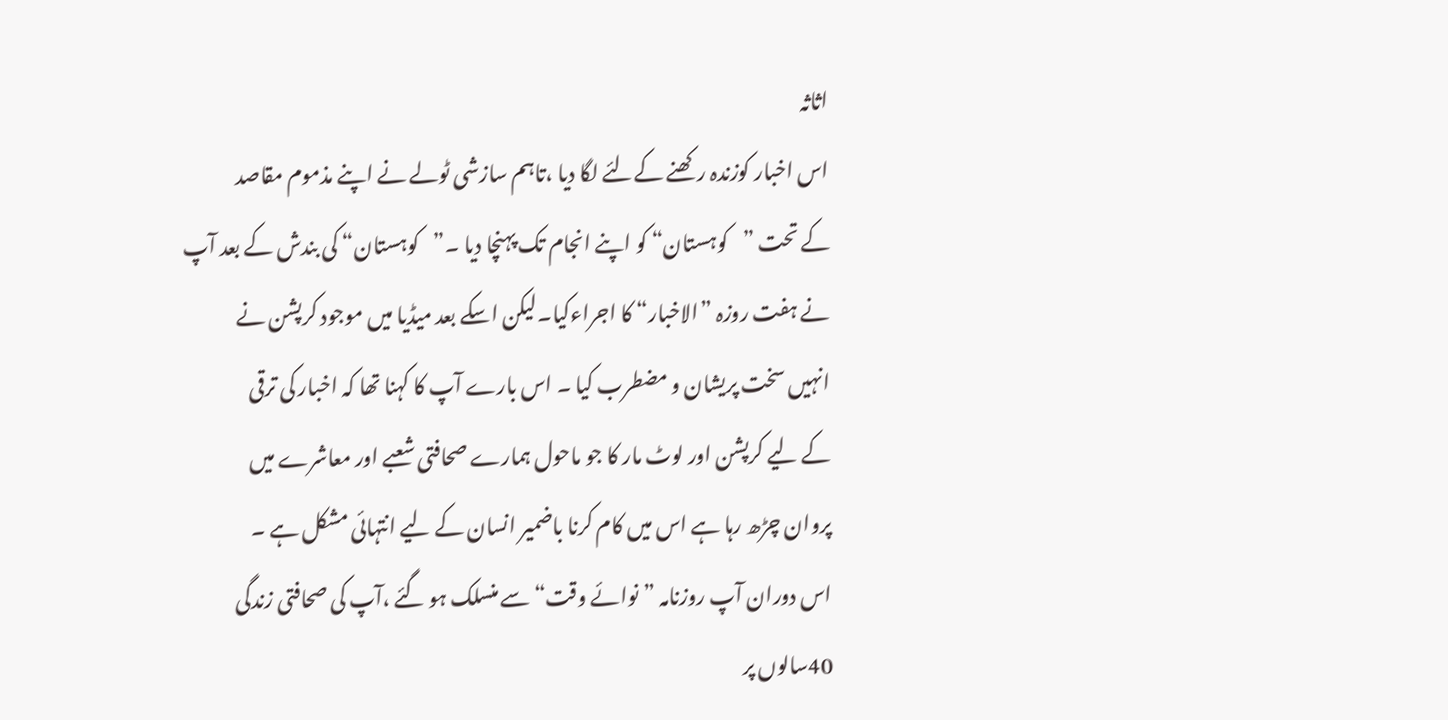اثاثہ
اس اخبار کوزندہ رکھنے کےلئے لگا دیا ،تاہم سازشی ٹولے نے اپنے مذموم مقاصد
کے تحت ”کوہستان“ کو اپنے انجام تک پہنچا دیا ۔”کوہستان“ کی بندش کے بعد آپ
نے ہفت روزہ ”الاخبار“ کا اجراءکیا۔لیکن اسکے بعد میڈیا میں موجود کرپشن نے
انہیں سخت پریشان و مضطرب کیا ۔ اس بارے آپ کا کہنا تھا کہ اخبار کی ترقی
کے لیے کرپشن اور لوٹ مار کا جو ماحول ہمارے صحافتی شعبے اور معاشرے میں
پروان چڑھ رہا ہے اس میں کام کرنا باضمیر انسان کے لیے انتہائی مشکل ہے ۔
اس دوران آپ روزنامہ ”نوائے وقت“ سے منسلک ہو گئے ،آپ کی صحافتی زندگی
40سالوں پر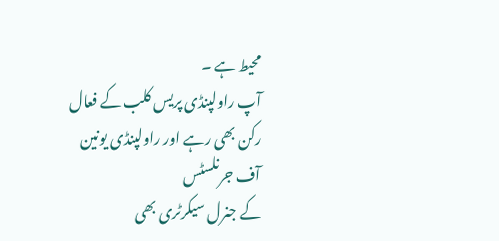محیط ہے ۔
آپ راولپنڈی پریس کلب کے فعال رکن بھی رہے اور راولپنڈی یونین آف جرنلسٹس
کے جنرل سیکرٹری بھی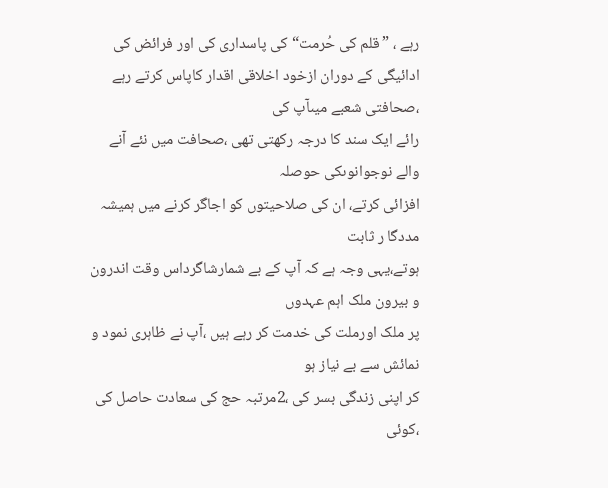رہے ، ”قلم کی حُرمت“کی پاسداری کی اور فرائض کی
ادائیگی کے دوران ازخود اخلاقی اقدار کاپاس کرتے رہے ،صحافتی شعبے میںآپ کی
رائے ایک سند کا درجہ رکھتی تھی ،صحافت میں نئے آنے والے نوجوانوںکی حوصلہ
افزائی کرتے، ان کی صلاحیتوں کو اجاگر کرنے میں ہمیشہ مددگا ر ثابت
ہوتے،یہی وجہ ہے کہ آپ کے بے شمارشاگرداس وقت اندرون و بیرون ملک اہم عہدوں
پر ملک اورملت کی خدمت کر رہے ہیں ،آپ نے ظاہری نمود و نمائش سے بے نیاز ہو
کر اپنی زندگی بسر کی ،2مرتبہ حج کی سعادت حاصل کی ،کوئی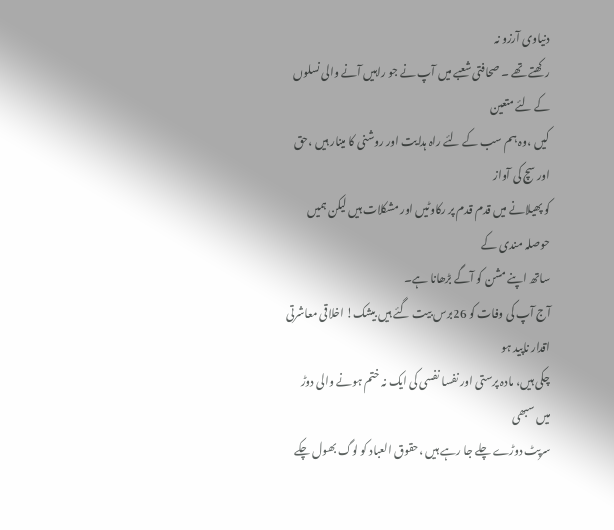دنیاوی آرزو نہ
رکھتے تھے ۔ صحافتی شعبے میں آپ نے جو راہیں آنے والی نسلوں کے لئے متعین
کیں ،وہ ہم سب کے لئے راہ ہدایت اور روشنی کا مینار ہیں ،حق اور سچ کی آواز
کو پھیلانے میں قدم قدم پر رکاوٹیں اور مشکلات ہیں لیکن ہمیں حوصلہ مندی کے
ساتھ اپنے مشن کو آگے بڑھانا ہے۔
آج آپ کی وفات کو 26برس بیت گئے ہیں بیشک! اخلاقی معاشرتی اقدار ناپید ہو
چکی ہیں، مادہ پرستی اور نفسا نفسی کی ایک نہ ختم ہونے والی دوڑ میں سبھی
سرپٹ دوڑے چلے جا رہے ہیں ،حقوق العباد کو لوگ بھول چکے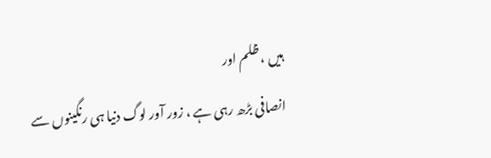ہیں ، ظلم اور
انصافی بڑھ رہی ہے ، زور آور لوگ دنیا ہی رنگینوں سے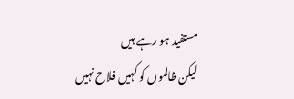مستفید ہو رہے ہیں
لیکن ظالموں کو کہیں فلاح نہیں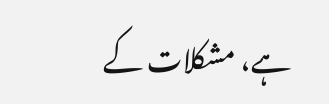ہے، مشکلات کے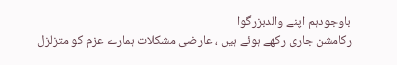باوجودہم اپنے والدبزرگوا
رکامشن جاری رکھے ہوئے ہیں ، عارضی مشکلات ہمارے عزم کو متزلزل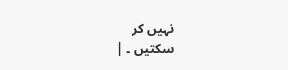نہیں کر
سکتیں ۔ |